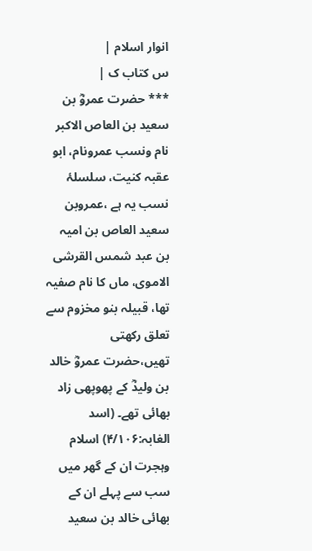انوار اسلام |
س کتاب ک |
*** حضرت عمروؓ بن سعید بن العاص الاکبر نام ونسب عمرونام، ابو عقبہ کنیت، سلسلۂ نسب یہ ہے ،عمروبن سعید العاص بن امیہ بن عبد شمس القرشی الاموی، ماں کا نام صفیہ تھا، قبیلہ بنو مخزوم سے تعلق رکھتی تھیں،حضرت عمروؓ خالد بن ولیدؓ کے پھوپھی زاد بھائی تھے۔ (اسد الغابہ:۴/۱۰۶) اسلام وہجرت ان کے گھر میں سب سے پہلے ان کے بھائی خالد بن سعید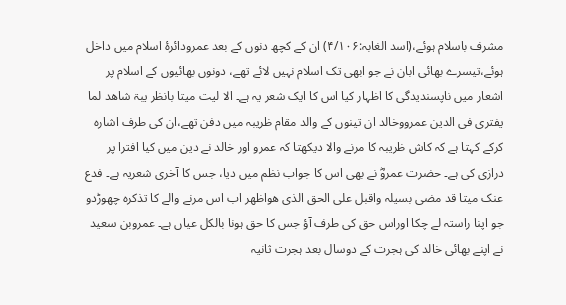مشرف باسلام ہوئے،(اسد الغابہ:۴/۱۰۶) ان کے کچھ دنوں کے بعد عمرودائرۂ اسلام میں داخل ہوئے،تیسرے بھائی ابان نے جو ابھی تک اسلام نہیں لائے تھے، دونوں بھائیوں کے اسلام پر اشعار میں ناپسندیدگی کا اظہار کیا اس کا ایک شعر یہ ہے۔ الا لیت میتا بانظر یبۃ شاھد لما یفتری فی الدین عمرووخالد ان تینوں کے والد مقام ظریبہ میں دفن تھے،ان کی طرف اشارہ کرکے کہتا ہے کہ کاش ظریبہ کا مرنے والا دیکھتا کہ عمرو اور خالد نے دین میں کیا افترا پر درازی کی ہے۔ حضرت عمروؓ نے بھی اس کا جواب نظم میں دیا، جس کا آخری شعریہ ہے۔ فدع عنک میتا قد مضی بسیلہ واقبل علی الحق الذی ھواظھر اب اس مرنے والے کا تذکرہ چھوڑدو جو اپنا راستہ لے چکا اوراس حق کی طرف آؤ جس کا حق ہونا بالکل عیاں ہے۔ عمروبن سعید نے اپنے بھائی خالد کی ہجرت کے دوسال بعد ہجرت ثانیہ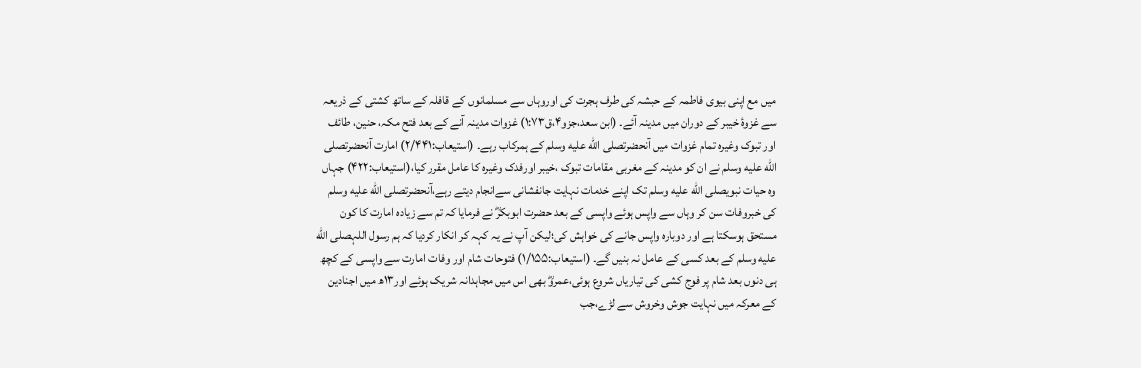میں مع اپنی بیوی فاطمہ کے حبشہ کی طرف ہجرت کی اوروہاں سے مسلمانوں کے قافلہ کے ساتھ کشتی کے ذریعہ سے غزوۂ خیبر کے دوران میں مدینہ آئے۔ (ابن سعد،جزو۴،ق۱:۷۳) غزوات مدینہ آنے کے بعد فتح مکہ، حنین، طائف اور تبوک وغیرہ تمام غزوات میں آنحضرتصلى الله عليه وسلم کے ہمرکاب رہے۔ (استیعاب:۲/۴۴۱) امارت آنحضرتصلى الله عليه وسلم نے ان کو مدینہ کے مغربی مقامات تبوک ،خیبر اورفدک وغیرہ کا عامل مقرر کیا،(استیعاب:۴۲۲) جہاں وہ حیات نبویصلى الله عليه وسلم تک اپنے خدمات نہایت جانفشانی سےانجام دیتے رہے،آنحضرتصلى الله عليه وسلم کی خبروفات سن کر وہاں سے واپس ہوئے واپسی کے بعد حضرت ابوبکرؓ نے فرمایا کہ تم سے زیادہ امارت کا کون مستحق ہوسکتا ہے اور دوبارہ واپس جانے کی خواہش کی؛لیکن آپ نے یہ کہہ کر انکار کردیا کہ ہم رسول اللہصلى الله عليه وسلم کے بعد کسی کے عامل نہ بنیں گے۔ (استیعاب:۱/۱۵۵) فتوحات شام اور وفات امارت سے واپسی کے کچھ ہی دنوں بعد شام پر فوج کشی کی تیاریاں شروع ہوئی،عمروؓ بھی اس میں مجاہدانہ شریک ہوئے اور۱۳ھ میں اجنادین کے معرکہ میں نہایت جوش وخروش سے لڑے،جب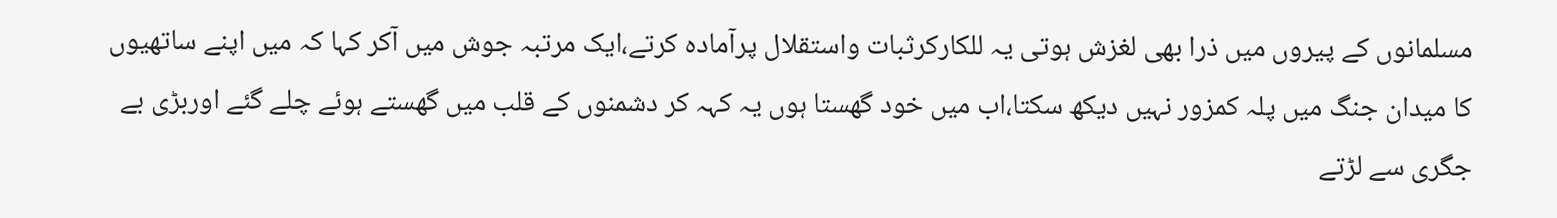مسلمانوں کے پیروں میں ذرا بھی لغزش ہوتی یہ للکارکرثبات واستقلال پرآمادہ کرتے،ایک مرتبہ جوش میں آکر کہا کہ میں اپنے ساتھیوں کا میدان جنگ میں پلہ کمزور نہیں دیکھ سکتا،اب میں خود گھستا ہوں یہ کہہ کر دشمنوں کے قلب میں گھستے ہوئے چلے گئے اوربڑی بے جگری سے لڑتے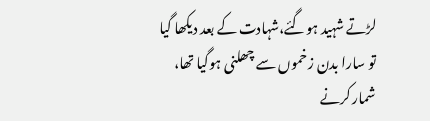لڑتے شہید ہوگئے،شہادت کے بعد دیکھا گیا تو سارا بدن زخموں سے چھلنی ہوگیا تھا، شمار کرنے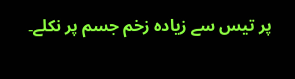پر تیس سے زیادہ زخم جسم پر نکلے۔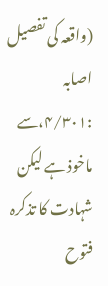(واقعہ کی تفصیل اصابہ :۴/۳۰۱،سے ماخوذ ہے لیکن شہادت کا تذکرہ فتوح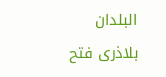البلدان بلاذری فتح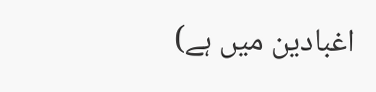اغبادین میں ہے)